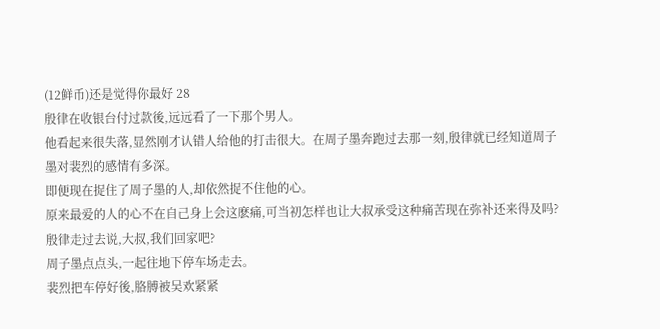(12鲜币)还是觉得你最好 28
殷律在收银台付过款後,远远看了一下那个男人。
他看起来很失落,显然刚才认错人给他的打击很大。在周子墨奔跑过去那一刻,殷律就已经知道周子墨对裴烈的感情有多深。
即便现在捉住了周子墨的人,却依然捉不住他的心。
原来最爱的人的心不在自己身上会这麽痛,可当初怎样也让大叔承受这种痛苦现在弥补还来得及吗?
殷律走过去说,大叔,我们回家吧?
周子墨点点头,一起往地下停车场走去。
裴烈把车停好後,胳膊被吴欢紧紧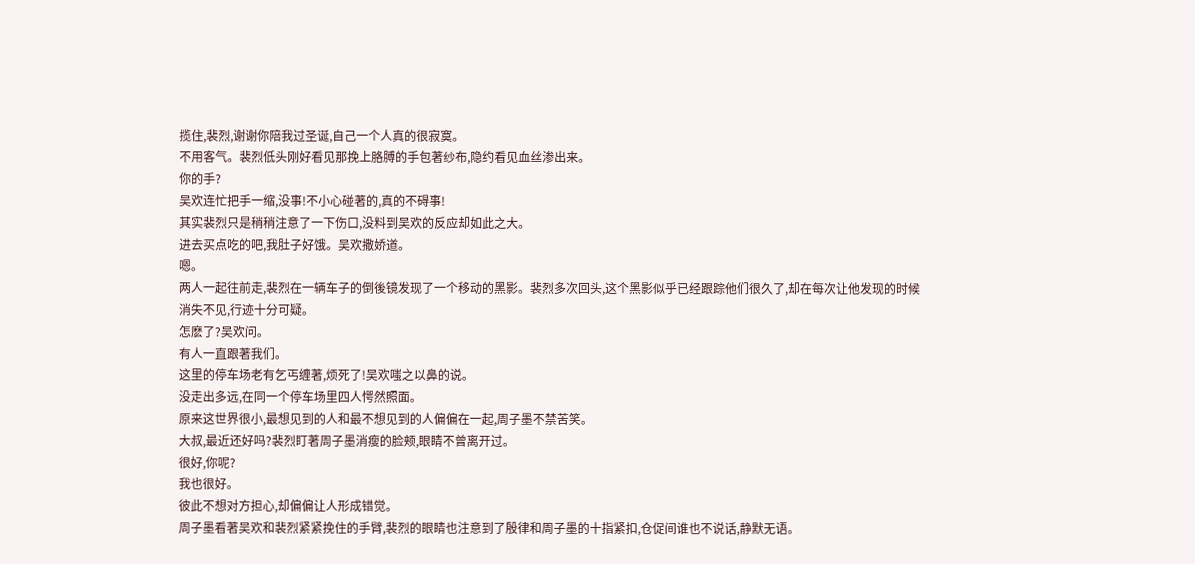揽住,裴烈,谢谢你陪我过圣诞,自己一个人真的很寂寞。
不用客气。裴烈低头刚好看见那挽上胳膊的手包著纱布,隐约看见血丝渗出来。
你的手?
吴欢连忙把手一缩,没事!不小心碰著的,真的不碍事!
其实裴烈只是稍稍注意了一下伤口,没料到吴欢的反应却如此之大。
进去买点吃的吧,我肚子好饿。吴欢撒娇道。
嗯。
两人一起往前走,裴烈在一辆车子的倒後镜发现了一个移动的黑影。裴烈多次回头,这个黑影似乎已经跟踪他们很久了,却在每次让他发现的时候消失不见,行迹十分可疑。
怎麽了?吴欢问。
有人一直跟著我们。
这里的停车场老有乞丐缠著,烦死了!吴欢嗤之以鼻的说。
没走出多远,在同一个停车场里四人愕然照面。
原来这世界很小,最想见到的人和最不想见到的人偏偏在一起,周子墨不禁苦笑。
大叔,最近还好吗?裴烈盯著周子墨消瘦的脸颊,眼睛不曾离开过。
很好,你呢?
我也很好。
彼此不想对方担心,却偏偏让人形成错觉。
周子墨看著吴欢和裴烈紧紧挽住的手臂,裴烈的眼睛也注意到了殷律和周子墨的十指紧扣,仓促间谁也不说话,静默无语。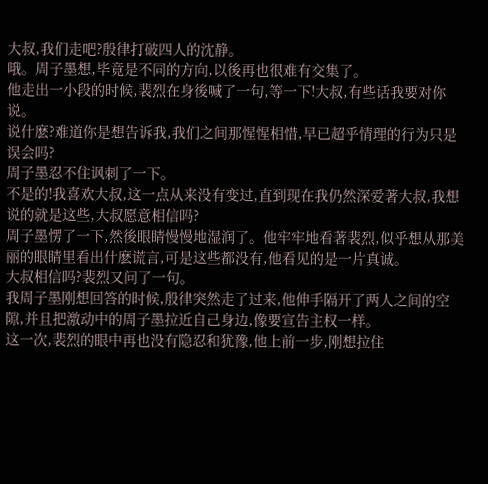大叔,我们走吧?殷律打破四人的沈静。
哦。周子墨想,毕竟是不同的方向,以後再也很难有交集了。
他走出一小段的时候,裴烈在身後喊了一句,等一下!大叔,有些话我要对你说。
说什麽?难道你是想告诉我,我们之间那惺惺相惜,早已超乎情理的行为只是误会吗?
周子墨忍不住讽刺了一下。
不是的!我喜欢大叔,这一点从来没有变过,直到现在我仍然深爱著大叔,我想说的就是这些,大叔愿意相信吗?
周子墨愣了一下,然後眼睛慢慢地湿润了。他牢牢地看著裴烈,似乎想从那美丽的眼睛里看出什麽谎言,可是这些都没有,他看见的是一片真诚。
大叔相信吗?裴烈又问了一句。
我周子墨刚想回答的时候,殷律突然走了过来,他伸手隔开了两人之间的空隙,并且把激动中的周子墨拉近自己身边,像要宣告主权一样。
这一次,裴烈的眼中再也没有隐忍和犹豫,他上前一步,刚想拉住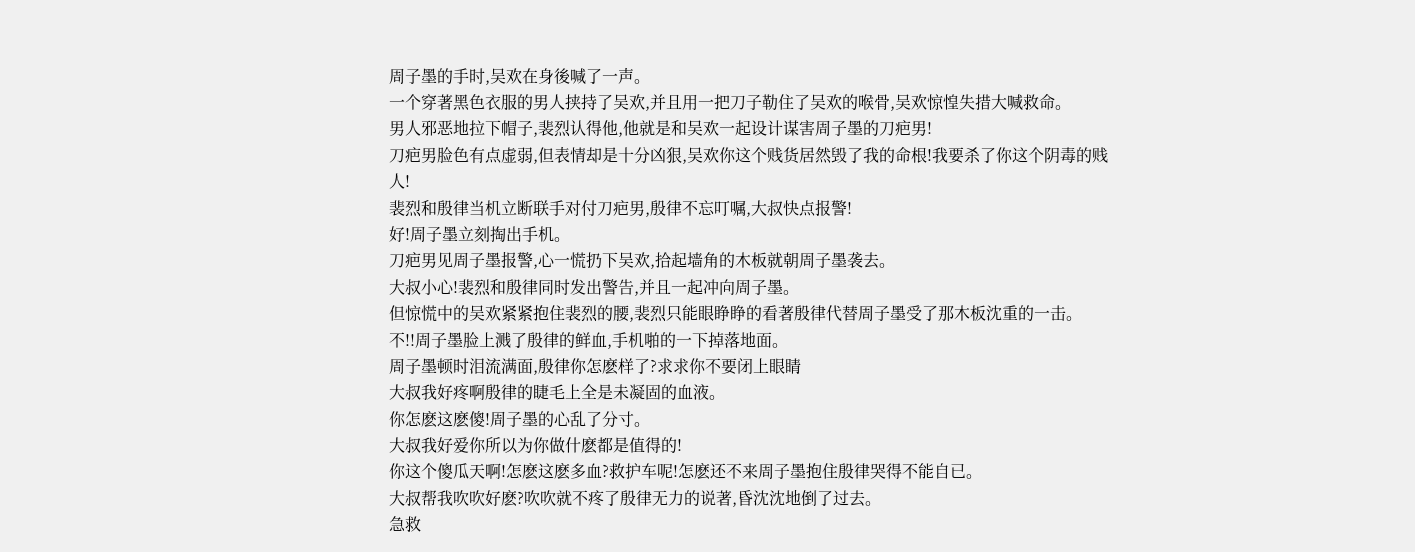周子墨的手时,吴欢在身後喊了一声。
一个穿著黑色衣服的男人挟持了吴欢,并且用一把刀子勒住了吴欢的喉骨,吴欢惊惶失措大喊救命。
男人邪恶地拉下帽子,裴烈认得他,他就是和吴欢一起设计谋害周子墨的刀疤男!
刀疤男脸色有点虚弱,但表情却是十分凶狠,吴欢你这个贱货居然毁了我的命根!我要杀了你这个阴毒的贱人!
裴烈和殷律当机立断联手对付刀疤男,殷律不忘叮嘱,大叔快点报警!
好!周子墨立刻掏出手机。
刀疤男见周子墨报警,心一慌扔下吴欢,拾起墙角的木板就朝周子墨袭去。
大叔小心!裴烈和殷律同时发出警告,并且一起冲向周子墨。
但惊慌中的吴欢紧紧抱住裴烈的腰,裴烈只能眼睁睁的看著殷律代替周子墨受了那木板沈重的一击。
不!!周子墨脸上溅了殷律的鲜血,手机啪的一下掉落地面。
周子墨顿时泪流满面,殷律你怎麽样了?求求你不要闭上眼睛
大叔我好疼啊殷律的睫毛上全是未凝固的血液。
你怎麽这麽傻!周子墨的心乱了分寸。
大叔我好爱你所以为你做什麽都是值得的!
你这个傻瓜天啊!怎麽这麽多血?救护车呢!怎麽还不来周子墨抱住殷律哭得不能自已。
大叔帮我吹吹好麽?吹吹就不疼了殷律无力的说著,昏沈沈地倒了过去。
急救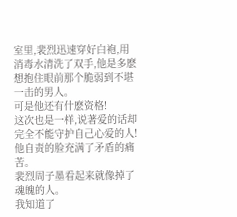室里,裴烈迅速穿好白袍,用消毒水清洗了双手,他是多麽想抱住眼前那个脆弱到不堪一击的男人。
可是他还有什麽资格!
这次也是一样,说著爱的话却完全不能守护自己心爱的人!
他自责的脸充满了矛盾的痛苦。
裴烈周子墨看起来就像掉了魂魄的人。
我知道了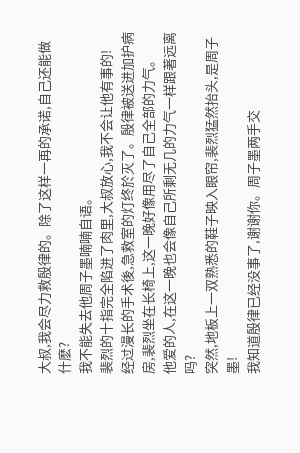大叔,我会尽力救殷律的。除了这样一再的承诺,自己还能做什麽?
我不能失去他周子墨喃喃自语。
裴烈的十指完全陷进了肉里,大叔放心,我不会让他有事的!
经过漫长的手术後,急救室的灯终於灭了。殷律被送进加护病房,裴烈坐在长椅上,这一晚好像用尽了自己全部的力气。
他爱的人,在这一晚也会像自己所剩无几的力气一样跟著远离吗?
突然,地板上一双熟悉的鞋子映入眼帘,裴烈猛然抬头,是周子墨!
我知道殷律已经没事了,谢谢你。周子墨两手交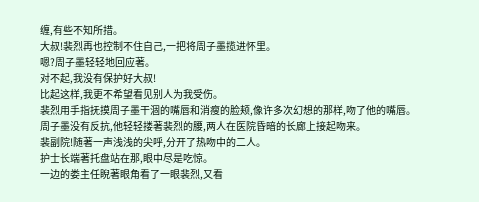缠,有些不知所措。
大叔!裴烈再也控制不住自己,一把将周子墨揽进怀里。
嗯?周子墨轻轻地回应著。
对不起,我没有保护好大叔!
比起这样,我更不希望看见别人为我受伤。
裴烈用手指抚摸周子墨干涸的嘴唇和消瘦的脸颊,像许多次幻想的那样,吻了他的嘴唇。
周子墨没有反抗,他轻轻搂著裴烈的腰,两人在医院昏暗的长廊上接起吻来。
裴副院!随著一声浅浅的尖呼,分开了热吻中的二人。
护士长端著托盘站在那,眼中尽是吃惊。
一边的娄主任睨著眼角看了一眼裴烈,又看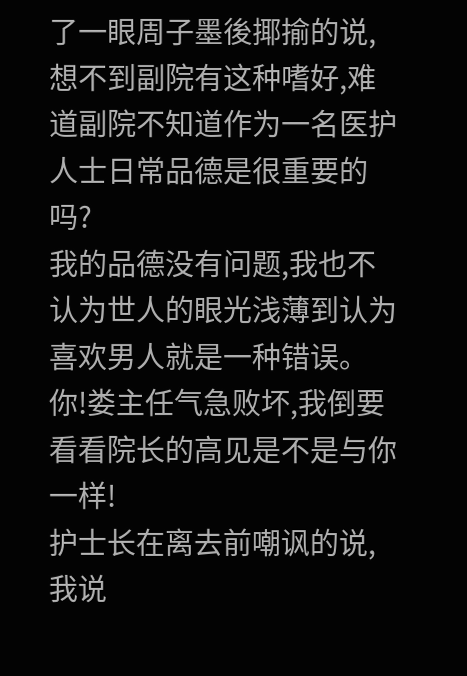了一眼周子墨後揶揄的说,想不到副院有这种嗜好,难道副院不知道作为一名医护人士日常品德是很重要的吗?
我的品德没有问题,我也不认为世人的眼光浅薄到认为喜欢男人就是一种错误。
你!娄主任气急败坏,我倒要看看院长的高见是不是与你一样!
护士长在离去前嘲讽的说,我说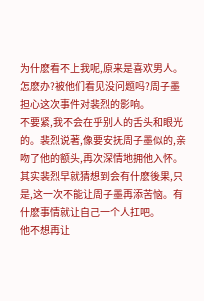为什麽看不上我呢,原来是喜欢男人。
怎麽办?被他们看见没问题吗?周子墨担心这次事件对裴烈的影响。
不要紧,我不会在乎别人的舌头和眼光的。裴烈说著,像要安抚周子墨似的,亲吻了他的额头,再次深情地拥他入怀。
其实裴烈早就猜想到会有什麽後果,只是,这一次不能让周子墨再添苦恼。有什麽事情就让自己一个人扛吧。
他不想再让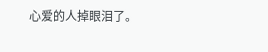心爱的人掉眼泪了。